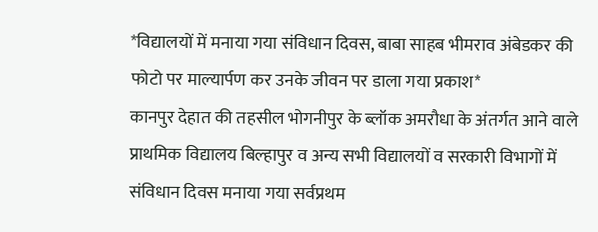*विद्यालयों में मनाया गया संविधान दिवस, बाबा साहब भीमराव अंबेडकर की फोटो पर माल्यार्पण कर उनके जीवन पर डाला गया प्रकाश*
कानपुर देहात की तहसील भोगनीपुर के ब्लॉक अमरौधा के अंतर्गत आने वाले प्राथमिक विद्यालय बिल्हापुर व अन्य सभी विद्यालयों व सरकारी विभागों में संविधान दिवस मनाया गया सर्वप्रथम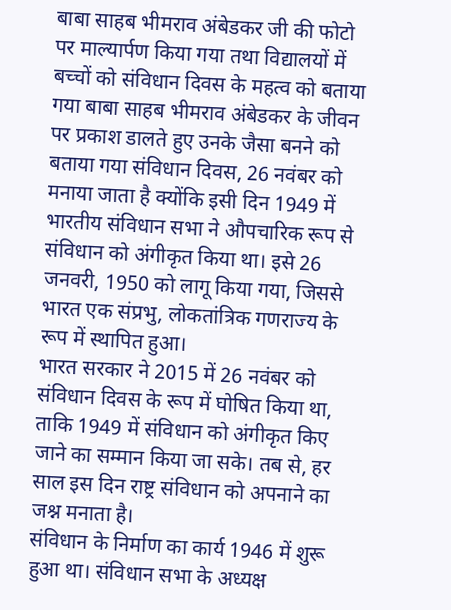बाबा साहब भीमराव अंबेडकर जी की फोटो पर माल्यार्पण किया गया तथा विद्यालयों में बच्चों को संविधान दिवस के महत्व को बताया गया बाबा साहब भीमराव अंबेडकर के जीवन पर प्रकाश डालते हुए उनके जैसा बनने को बताया गया संविधान दिवस, 26 नवंबर को मनाया जाता है क्योंकि इसी दिन 1949 में भारतीय संविधान सभा ने औपचारिक रूप से संविधान को अंगीकृत किया था। इसे 26 जनवरी, 1950 को लागू किया गया, जिससे भारत एक संप्रभु, लोकतांत्रिक गणराज्य के रूप में स्थापित हुआ।
भारत सरकार ने 2015 में 26 नवंबर को संविधान दिवस के रूप में घोषित किया था, ताकि 1949 में संविधान को अंगीकृत किए जाने का सम्मान किया जा सके। तब से, हर साल इस दिन राष्ट्र संविधान को अपनाने का जश्न मनाता है।
संविधान के निर्माण का कार्य 1946 में शुरू हुआ था। संविधान सभा के अध्यक्ष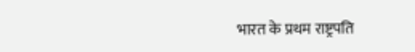भारत के प्रथम राष्ट्रपति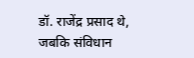डॉ. राजेंद्र प्रसाद थे, जबकि संविधान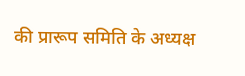की प्रारूप समिति के अध्यक्ष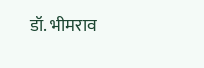डॉ. भीमराव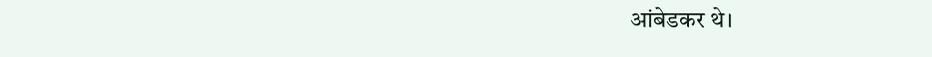आंबेडकर थे।